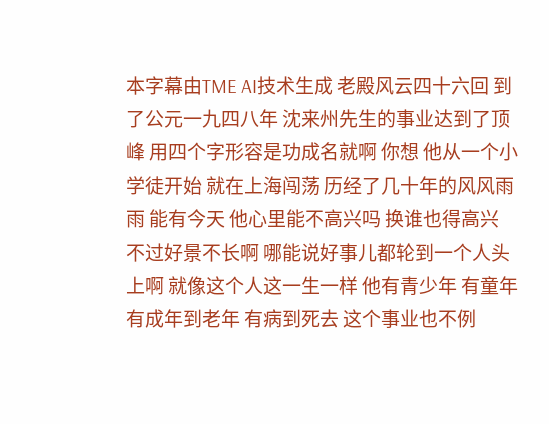本字幕由TME AI技术生成 老殿风云四十六回 到了公元一九四八年 沈来州先生的事业达到了顶峰 用四个字形容是功成名就啊 你想 他从一个小学徒开始 就在上海闯荡 历经了几十年的风风雨雨 能有今天 他心里能不高兴吗 换谁也得高兴 不过好景不长啊 哪能说好事儿都轮到一个人头上啊 就像这个人这一生一样 他有青少年 有童年 有成年到老年 有病到死去 这个事业也不例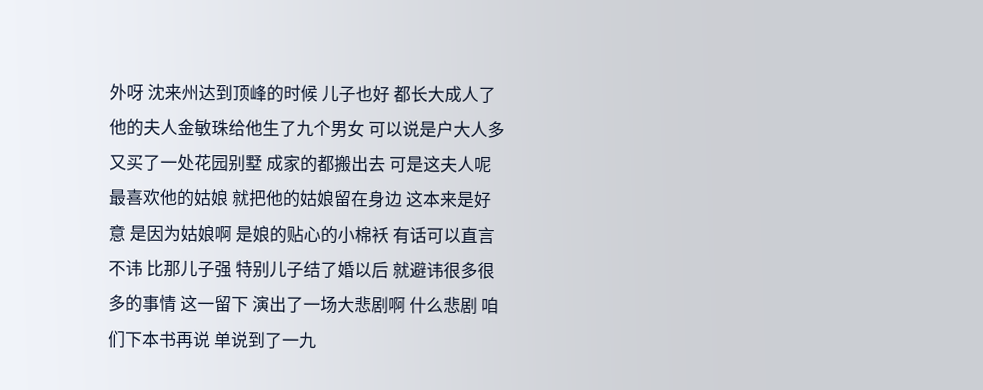外呀 沈来州达到顶峰的时候 儿子也好 都长大成人了 他的夫人金敏珠给他生了九个男女 可以说是户大人多 又买了一处花园别墅 成家的都搬出去 可是这夫人呢 最喜欢他的姑娘 就把他的姑娘留在身边 这本来是好意 是因为姑娘啊 是娘的贴心的小棉袄 有话可以直言不讳 比那儿子强 特别儿子结了婚以后 就避讳很多很多的事情 这一留下 演出了一场大悲剧啊 什么悲剧 咱们下本书再说 单说到了一九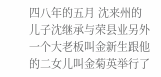四八年的五月 沈来州的儿子沈继承与荣县业另外一个大老板叫金新生跟他的二女儿叫金菊英举行了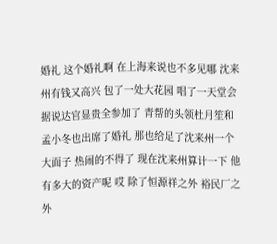婚礼 这个婚礼啊 在上海来说也不多见哪 沈来州有钱又高兴 包了一处大花园 唱了一天堂会 据说达官显贵全参加了 青帮的头领杜月笙和孟小冬也出席了婚礼 那也给足了沈来州一个大面子 热闹的不得了 现在沈来州算计一下 他有多大的资产呢 哎 除了恒源祥之外 裕民厂之外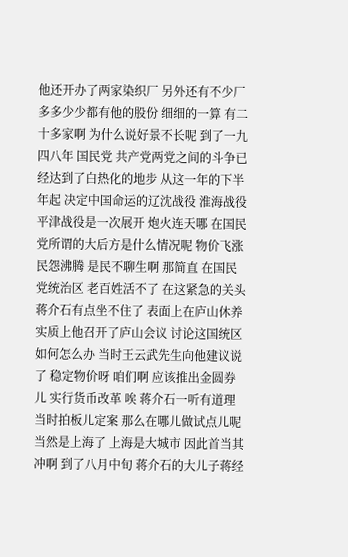他还开办了两家染织厂 另外还有不少厂 多多少少都有他的股份 细细的一算 有二十多家啊 为什么说好景不长呢 到了一九四八年 国民党 共产党两党之间的斗争已经达到了白热化的地步 从这一年的下半年起 决定中国命运的辽沈战役 淮海战役 平津战役是一次展开 炮火连天哪 在国民党所谓的大后方是什么情况呢 物价飞涨 民怨沸腾 是民不聊生啊 那简直 在国民党统治区 老百姓活不了 在这紧急的关头 蒋介石有点坐不住了 表面上在庐山休养 实质上他召开了庐山会议 讨论这国统区如何怎么办 当时王云武先生向他建议说了 稳定物价呀 咱们啊 应该推出金圆券儿 实行货币改革 唉 蒋介石一听有道理 当时拍板儿定案 那么在哪儿做试点儿呢 当然是上海了 上海是大城市 因此首当其冲啊 到了八月中旬 蒋介石的大儿子蒋经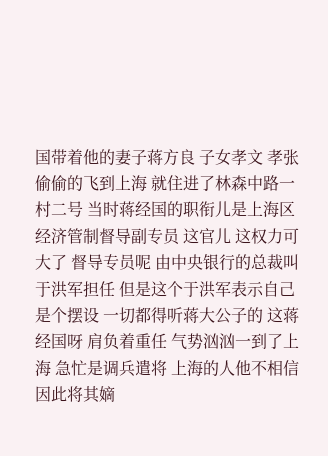国带着他的妻子蒋方良 子女孝文 孝张 偷偷的飞到上海 就住进了林森中路一村二号 当时蒋经国的职衔儿是上海区经济管制督导副专员 这官儿 这权力可大了 督导专员呢 由中央银行的总裁叫于洪军担任 但是这个于洪军表示自己是个摆设 一切都得听蒋大公子的 这蒋经国呀 肩负着重任 气势汹汹一到了上海 急忙是调兵遣将 上海的人他不相信 因此将其嫡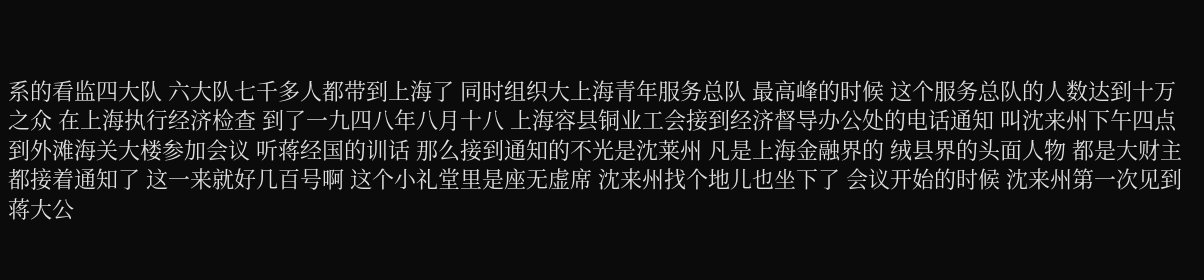系的看监四大队 六大队七千多人都带到上海了 同时组织大上海青年服务总队 最高峰的时候 这个服务总队的人数达到十万之众 在上海执行经济检查 到了一九四八年八月十八 上海容县铜业工会接到经济督导办公处的电话通知 叫沈来州下午四点到外滩海关大楼参加会议 听蒋经国的训话 那么接到通知的不光是沈莱州 凡是上海金融界的 绒县界的头面人物 都是大财主 都接着通知了 这一来就好几百号啊 这个小礼堂里是座无虚席 沈来州找个地儿也坐下了 会议开始的时候 沈来州第一次见到蒋大公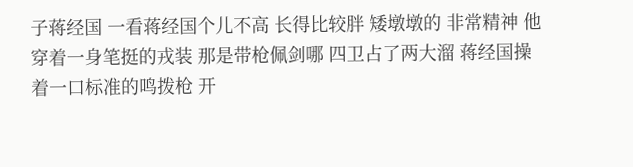子蒋经国 一看蒋经国个儿不高 长得比较胖 矮墩墩的 非常精神 他穿着一身笔挺的戎装 那是带枪佩剑哪 四卫占了两大溜 蒋经国操着一口标准的鸣拨枪 开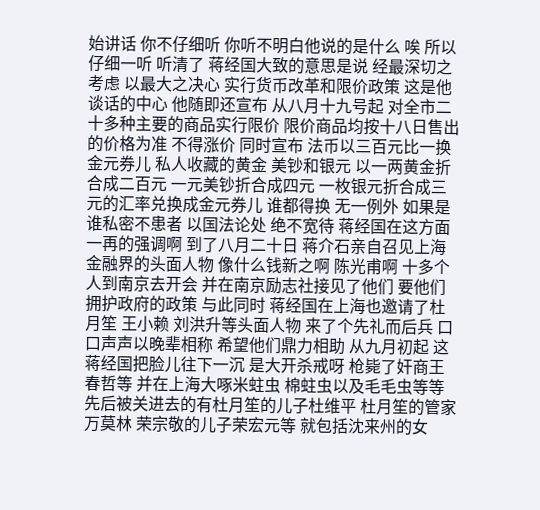始讲话 你不仔细听 你听不明白他说的是什么 唉 所以仔细一听 听清了 蒋经国大致的意思是说 经最深切之考虑 以最大之决心 实行货币改革和限价政策 这是他谈话的中心 他随即还宣布 从八月十九号起 对全市二十多种主要的商品实行限价 限价商品均按十八日售出的价格为准 不得涨价 同时宣布 法币以三百元比一换金元券儿 私人收藏的黄金 美钞和银元 以一两黄金折合成二百元 一元美钞折合成四元 一枚银元折合成三元的汇率兑换成金元券儿 谁都得换 无一例外 如果是谁私密不患者 以国法论处 绝不宽待 蒋经国在这方面一再的强调啊 到了八月二十日 蒋介石亲自召见上海金融界的头面人物 像什么钱新之啊 陈光甫啊 十多个人到南京去开会 并在南京励志社接见了他们 要他们拥护政府的政策 与此同时 蒋经国在上海也邀请了杜月笙 王小赖 刘洪升等头面人物 来了个先礼而后兵 口口声声以晚辈相称 希望他们鼎力相助 从九月初起 这蒋经国把脸儿往下一沉 是大开杀戒呀 枪毙了奸商王春哲等 并在上海大啄米蛀虫 棉蛀虫以及毛毛虫等等 先后被关进去的有杜月笙的儿子杜维平 杜月笙的管家万莫林 荣宗敬的儿子荣宏元等 就包括沈来州的女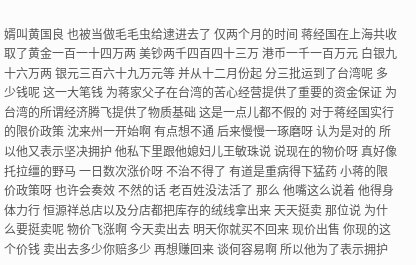婿叫黄国良 也被当做毛毛虫给逮进去了 仅两个月的时间 蒋经国在上海共收取了黄金一百一十四万两 美钞两千四百四十三万 港币一千一百万元 白银九十六万两 银元三百六十九万元等 并从十二月份起 分三批运到了台湾呢 多少钱呢 这一大笔钱 为蒋家父子在台湾的苦心经营提供了重要的资金保证 为台湾的所谓经济腾飞提供了物质基础 这是一点儿都不假的 对于蒋经国实行的限价政策 沈来州一开始啊 有点想不通 后来慢慢一琢磨呀 认为是对的 所以他又表示坚决拥护 他私下里跟他媳妇儿王敏珠说 说现在的物价呀 真好像托拉缰的野马 一日数次涨价呀 不治不得了 有道是重病得下猛药 小蒋的限价政策呀 也许会奏效 不然的话 老百姓没法活了 那么 他嘴这么说着 他得身体力行 恒源祥总店以及分店都把库存的绒线拿出来 天天挺卖 那位说 为什么要挺卖呢 物价飞涨啊 今天卖出去 明天你就买不回来 现价出售 你现的这个价钱 卖出去多少你赔多少 再想赚回来 谈何容易啊 所以他为了表示拥护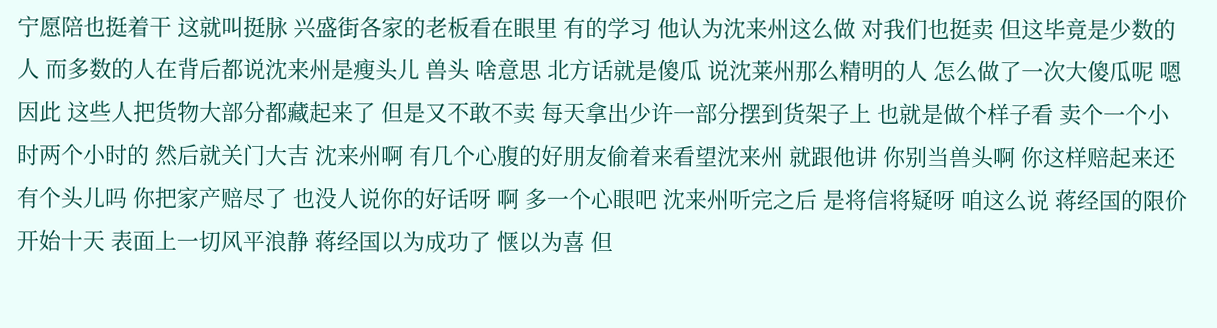宁愿陪也挺着干 这就叫挺脉 兴盛街各家的老板看在眼里 有的学习 他认为沈来州这么做 对我们也挺卖 但这毕竟是少数的人 而多数的人在背后都说沈来州是瘦头儿 兽头 啥意思 北方话就是傻瓜 说沈莱州那么精明的人 怎么做了一次大傻瓜呢 嗯 因此 这些人把货物大部分都藏起来了 但是又不敢不卖 每天拿出少许一部分摆到货架子上 也就是做个样子看 卖个一个小时两个小时的 然后就关门大吉 沈来州啊 有几个心腹的好朋友偷着来看望沈来州 就跟他讲 你别当兽头啊 你这样赔起来还有个头儿吗 你把家产赔尽了 也没人说你的好话呀 啊 多一个心眼吧 沈来州听完之后 是将信将疑呀 咱这么说 蒋经国的限价开始十天 表面上一切风平浪静 蒋经国以为成功了 惬以为喜 但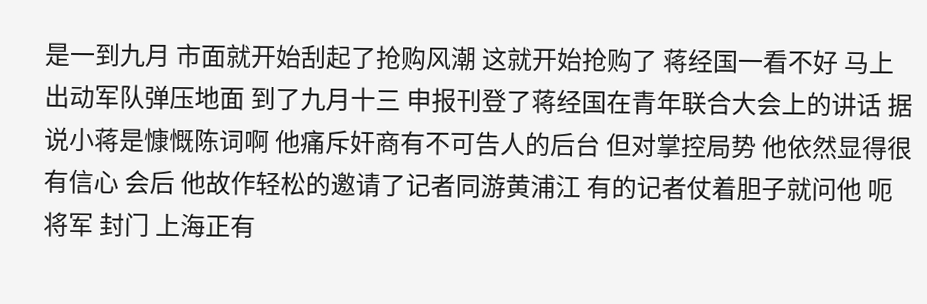是一到九月 市面就开始刮起了抢购风潮 这就开始抢购了 蒋经国一看不好 马上出动军队弹压地面 到了九月十三 申报刊登了蒋经国在青年联合大会上的讲话 据说小蒋是慷慨陈词啊 他痛斥奸商有不可告人的后台 但对掌控局势 他依然显得很有信心 会后 他故作轻松的邀请了记者同游黄浦江 有的记者仗着胆子就问他 呃 将军 封门 上海正有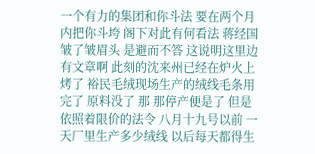一个有力的集团和你斗法 要在两个月内把你斗垮 阁下对此有何看法 蒋经国皱了皱眉头 是避而不答 这说明这里边有文章啊 此刻的沈来州已经在炉火上烤了 裕民毛绒现场生产的绒线毛条用完了 原料没了 那 那停产便是了 但是依照着限价的法令 八月十九号以前 一天厂里生产多少绒线 以后每天都得生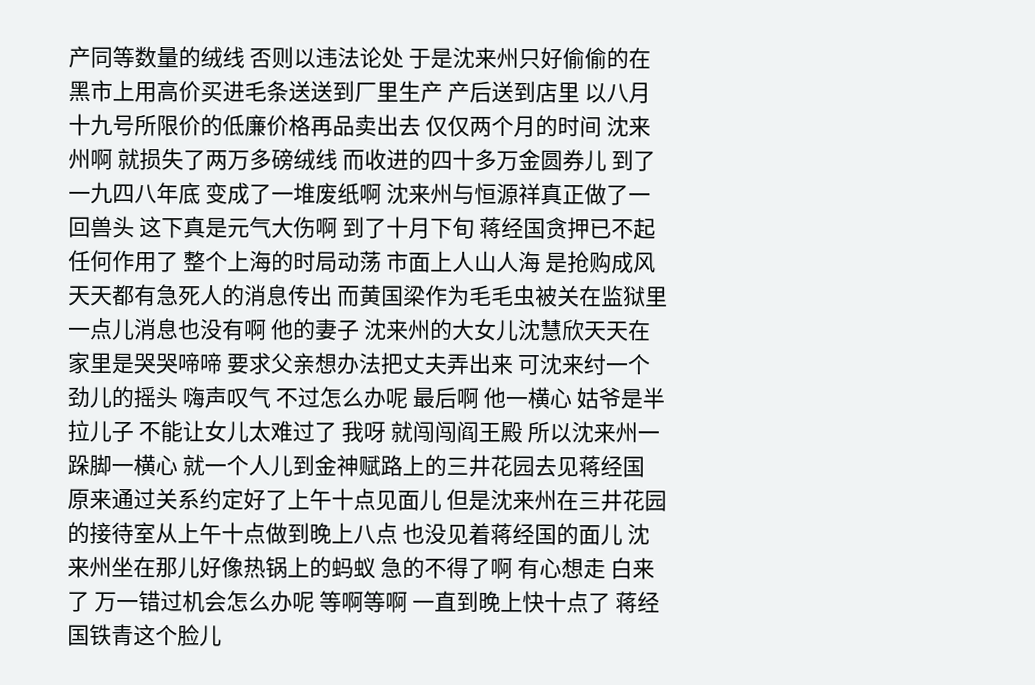产同等数量的绒线 否则以违法论处 于是沈来州只好偷偷的在黑市上用高价买进毛条送送到厂里生产 产后送到店里 以八月十九号所限价的低廉价格再品卖出去 仅仅两个月的时间 沈来州啊 就损失了两万多磅绒线 而收进的四十多万金圆券儿 到了一九四八年底 变成了一堆废纸啊 沈来州与恒源祥真正做了一回兽头 这下真是元气大伤啊 到了十月下旬 蒋经国贪押已不起任何作用了 整个上海的时局动荡 市面上人山人海 是抢购成风 天天都有急死人的消息传出 而黄国梁作为毛毛虫被关在监狱里 一点儿消息也没有啊 他的妻子 沈来州的大女儿沈慧欣天天在家里是哭哭啼啼 要求父亲想办法把丈夫弄出来 可沈来纣一个劲儿的摇头 嗨声叹气 不过怎么办呢 最后啊 他一横心 姑爷是半拉儿子 不能让女儿太难过了 我呀 就闯闯阎王殿 所以沈来州一跺脚一横心 就一个人儿到金神赋路上的三井花园去见蒋经国 原来通过关系约定好了上午十点见面儿 但是沈来州在三井花园的接待室从上午十点做到晚上八点 也没见着蒋经国的面儿 沈来州坐在那儿好像热锅上的蚂蚁 急的不得了啊 有心想走 白来了 万一错过机会怎么办呢 等啊等啊 一直到晚上快十点了 蒋经国铁青这个脸儿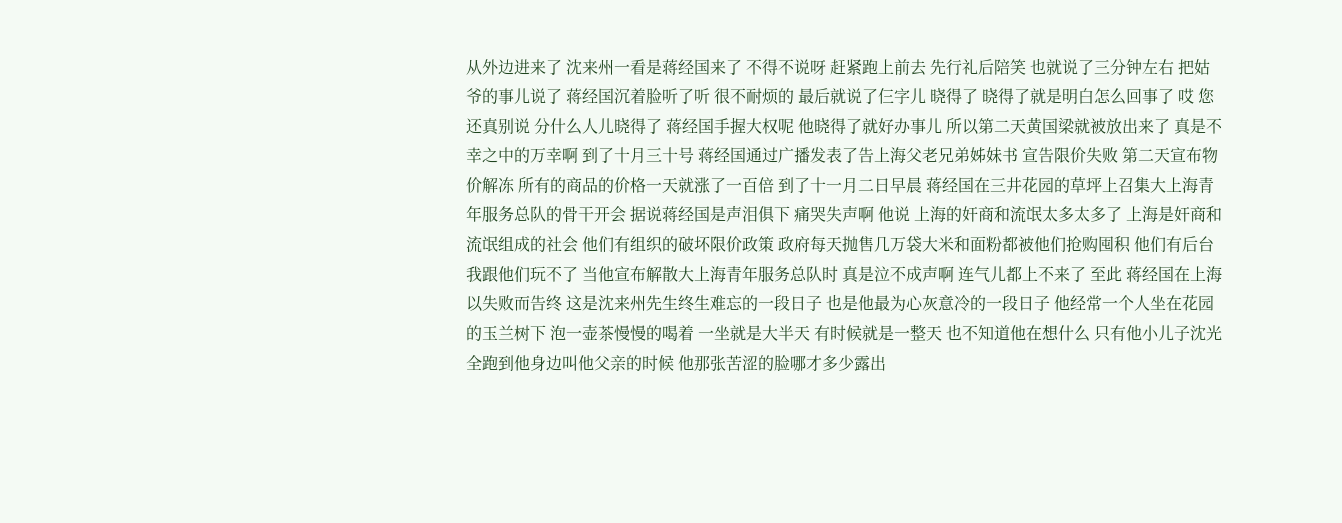从外边进来了 沈来州一看是蒋经国来了 不得不说呀 赶紧跑上前去 先行礼后陪笑 也就说了三分钟左右 把姑爷的事儿说了 蒋经国沉着脸听了听 很不耐烦的 最后就说了仨字儿 晓得了 晓得了就是明白怎么回事了 哎 您还真别说 分什么人儿晓得了 蒋经国手握大权呢 他晓得了就好办事儿 所以第二天黄国梁就被放出来了 真是不幸之中的万幸啊 到了十月三十号 蒋经国通过广播发表了告上海父老兄弟姊妹书 宣告限价失败 第二天宣布物价解冻 所有的商品的价格一天就涨了一百倍 到了十一月二日早晨 蒋经国在三井花园的草坪上召集大上海青年服务总队的骨干开会 据说蒋经国是声泪俱下 痛哭失声啊 他说 上海的奸商和流氓太多太多了 上海是奸商和流氓组成的社会 他们有组织的破坏限价政策 政府每天抛售几万袋大米和面粉都被他们抢购囤积 他们有后台 我跟他们玩不了 当他宣布解散大上海青年服务总队时 真是泣不成声啊 连气儿都上不来了 至此 蒋经国在上海以失败而告终 这是沈来州先生终生难忘的一段日子 也是他最为心灰意冷的一段日子 他经常一个人坐在花园的玉兰树下 泡一壶茶慢慢的喝着 一坐就是大半天 有时候就是一整天 也不知道他在想什么 只有他小儿子沈光全跑到他身边叫他父亲的时候 他那张苦涩的脸哪才多少露出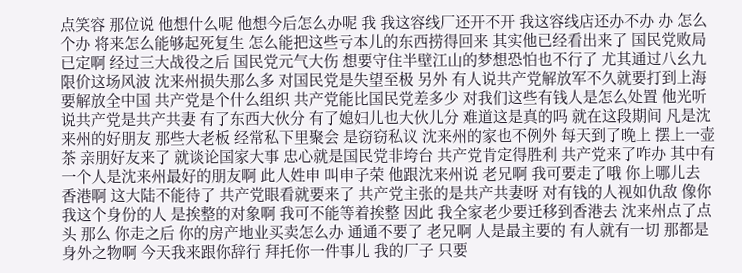点笑容 那位说 他想什么呢 他想今后怎么办呢 我 我这容线厂还开不开 我这容线店还办不办 办 怎么个办 将来怎么能够起死复生 怎么能把这些亏本儿的东西捞得回来 其实他已经看出来了 国民党败局已定啊 经过三大战役之后 国民党元气大伤 想要守住半壁江山的梦想恐怕也不行了 尤其通过八幺九限价这场风波 沈来州损失那么多 对国民党是失望至极 另外 有人说共产党解放军不久就要打到上海 要解放全中国 共产党是个什么组织 共产党能比国民党差多少 对我们这些有钱人是怎么处置 他光听说共产党是共产共妻 有了东西大伙分 有了媳妇儿也大伙儿分 难道这是真的吗 就在这段期间 凡是沈来州的好朋友 那些大老板 经常私下里聚会 是窃窃私议 沈来州的家也不例外 每天到了晚上 摆上一壶茶 亲朋好友来了 就谈论国家大事 忠心就是国民党非垮台 共产党肯定得胜利 共产党来了咋办 其中有一个人是沈来州最好的朋友啊 此人姓申 叫申子荣 他跟沈来州说 老兄啊 我可要走了哦 你上哪儿去 香港啊 这大陆不能待了 共产党眼看就要来了 共产党主张的是共产共妻呀 对有钱的人视如仇敌 像你我这个身份的人 是挨整的对象啊 我可不能等着挨整 因此 我全家老少要迁移到香港去 沈来州点了点头 那么 你走之后 你的房产地业买卖怎么办 通通不要了 老兄啊 人是最主要的 有人就有一切 那都是身外之物啊 今天我来跟你辞行 拜托你一件事儿 我的厂子 只要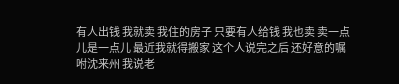有人出钱 我就卖 我住的房子 只要有人给钱 我也卖 卖一点儿是一点儿 最近我就得搬家 这个人说完之后 还好意的嘱咐沈来州 我说老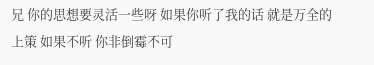兄 你的思想要灵活一些呀 如果你听了我的话 就是万全的上策 如果不听 你非倒霉不可